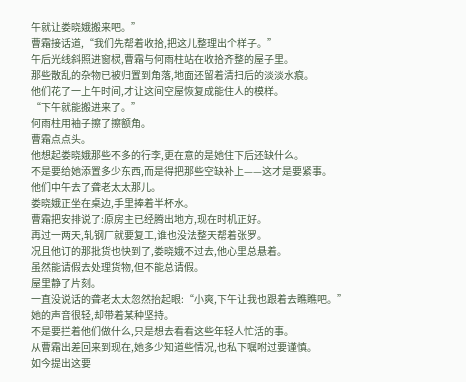午就让娄晓娥搬来吧。”
曹霜接话道,“我们先帮着收拾,把这儿整理出个样子。”
午后光线斜照进窗棂,曹霜与何雨柱站在收拾齐整的屋子里。
那些散乱的杂物已被归置到角落,地面还留着清扫后的淡淡水痕。
他们花了一上午时间,才让这间空屋恢复成能住人的模样。
“下午就能搬进来了。”
何雨柱用袖子擦了擦额角。
曹霜点点头。
他想起娄晓娥那些不多的行李,更在意的是她住下后还缺什么。
不是要给她添置多少东西,而是得把那些空缺补上——这才是要紧事。
他们中午去了聋老太太那儿。
娄晓娥正坐在桌边,手里捧着半杯水。
曹霜把安排说了:原房主已经腾出地方,现在时机正好。
再过一两天,轧钢厂就要复工,谁也没法整天帮着张罗。
况且他订的那批货也快到了,娄晓娥不过去,他心里总悬着。
虽然能请假去处理货物,但不能总请假。
屋里静了片刻。
一直没说话的聋老太太忽然抬起眼:“小爽,下午让我也跟着去瞧瞧吧。”
她的声音很轻,却带着某种坚持。
不是要拦着他们做什么,只是想去看看这些年轻人忙活的事。
从曹霜出差回来到现在,她多少知道些情况,也私下嘱咐过要谨慎。
如今提出这要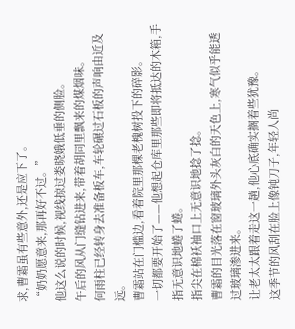求,曹霜虽有些意外,还是应下了。
“奶奶愿意来,那再好不过。”
他这么说的时候,视线掠过娄晓娥低垂的侧脸。
午后的风从门缝钻进来,带着胡同里飘来的煤烟味。
何雨柱已经转身去准备板车,车轮碾过石板的声响由近及远。
曹霜站在门槛边,看着院里那棵老槐树投下的碎影。
一切都要开始了——他想起仓库里那些即将抵达的木箱,手指无意识地蜷了蜷。
指尖在棉袄袖口上无意识地捻了捻。
曹霜的目光落在窗玻璃外头灰白的天色上,寒气似乎能透过玻璃渗进来。
让老太太跟着走这一趟,他心底确实搁着些犹豫。
这季节的风刮在脸上像钝刀子,年轻人尚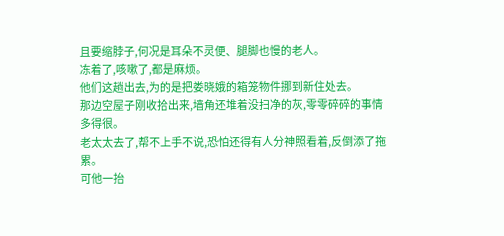且要缩脖子,何况是耳朵不灵便、腿脚也慢的老人。
冻着了,咳嗽了,都是麻烦。
他们这趟出去,为的是把娄晓娥的箱笼物件挪到新住处去。
那边空屋子刚收拾出来,墙角还堆着没扫净的灰,零零碎碎的事情多得很。
老太太去了,帮不上手不说,恐怕还得有人分神照看着,反倒添了拖累。
可他一抬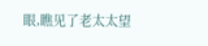眼,瞧见了老太太望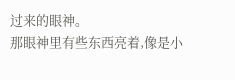过来的眼神。
那眼神里有些东西亮着,像是小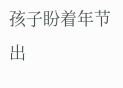孩子盼着年节出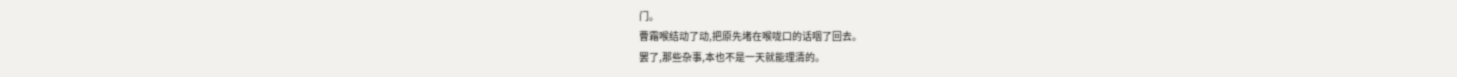门。
曹霜喉结动了动,把原先堵在喉咙口的话咽了回去。
罢了,那些杂事,本也不是一天就能理清的。